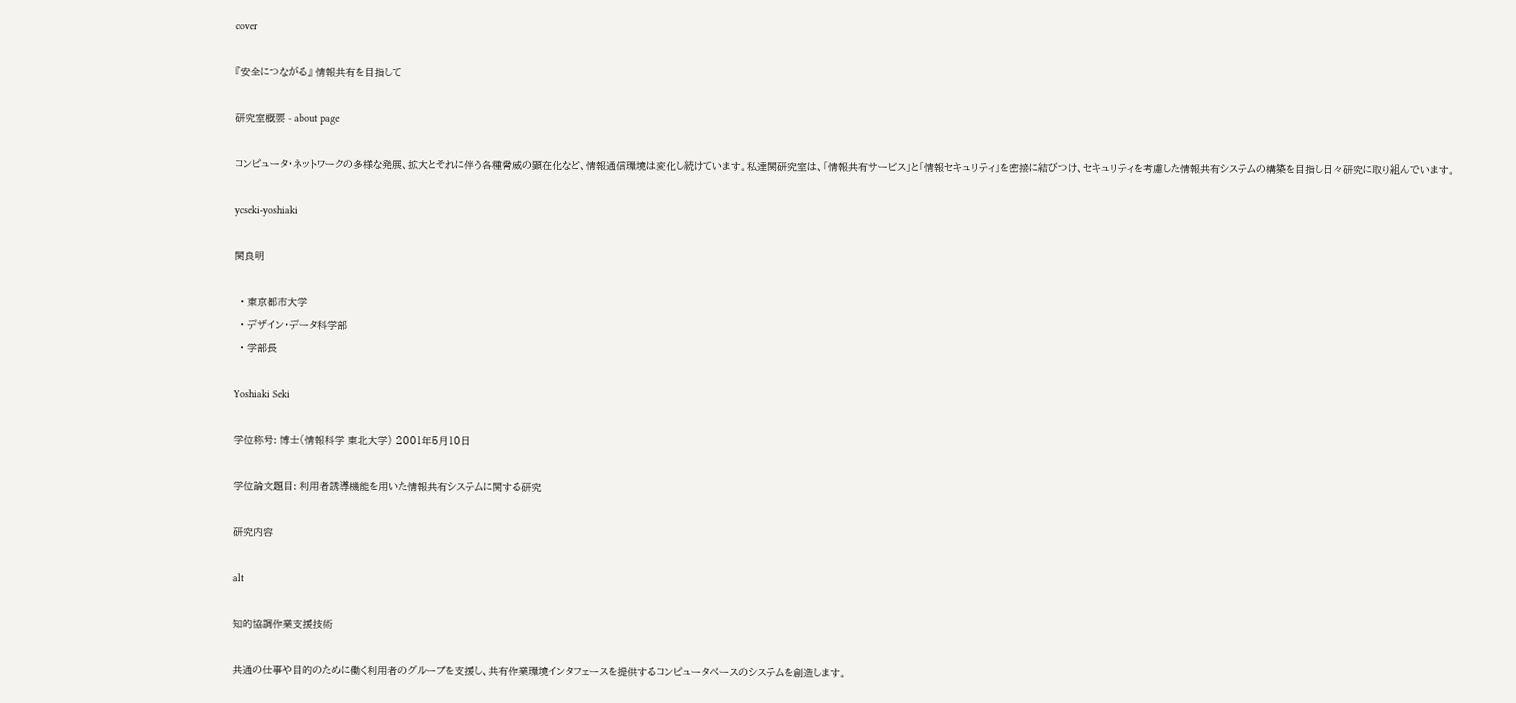cover

『安全につながる』 情報共有を目指して

研究室概要 - about page

コンピュータ・ネットワークの多様な発展、拡大とそれに伴う各種脅威の顕在化など、情報通信環境は変化し続けています。私達関研究室は、「情報共有サービス」と「情報セキュリティ」を密接に結びつけ、セキュリティを考慮した情報共有システムの構築を目指し日々研究に取り組んでいます。

ycseki-yoshiaki

関良明

  • 東京都市大学
  • デザイン・データ科学部
  • 学部長

Yoshiaki Seki

学位称号: 博士(情報科学 東北大学) 2001年5月10日

学位論文題目: 利用者誘導機能を用いた情報共有システムに関する研究

研究内容

alt

知的協調作業支援技術

共通の仕事や目的のために働く利用者のグループを支援し、共有作業環境インタフェースを提供するコンピュータベースのシステムを創造します。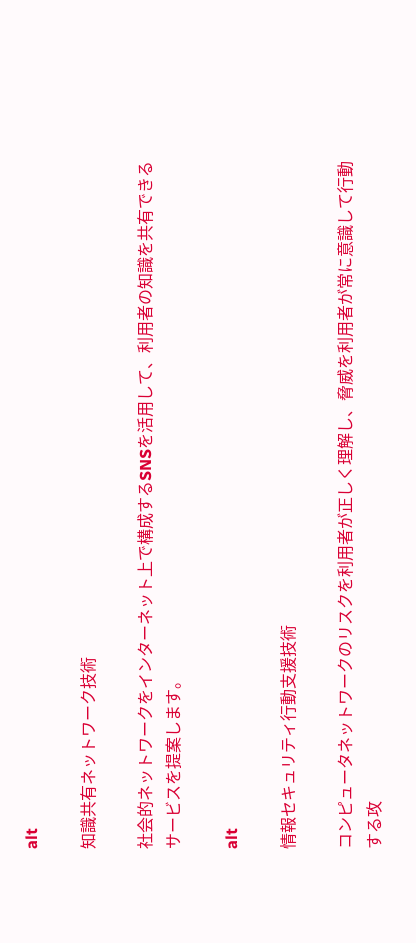alt

知識共有ネットワーク技術

社会的ネットワークをインターネット上で構成するSNSを活用して、利用者の知識を共有できるサービスを提案します。

alt

情報セキュリティ行動支援技術

コンピュータネットワークのリスクを利用者が正しく理解し、脅威を利用者が常に意識して行動する攻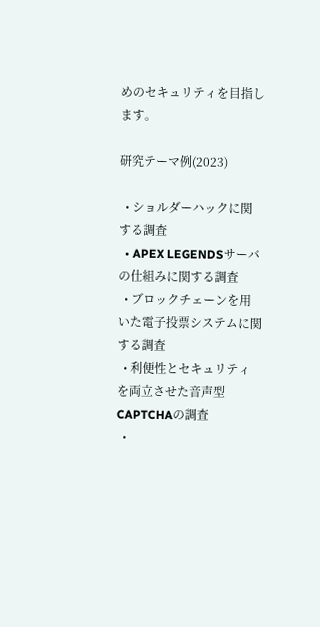めのセキュリティを目指します。

研究テーマ例(2023)

  • ショルダーハックに関する調査
  • APEX LEGENDSサーバの仕組みに関する調査
  • ブロックチェーンを用いた電子投票システムに関する調査
  • 利便性とセキュリティを両立させた音声型CAPTCHAの調査
  •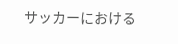サッカーにおける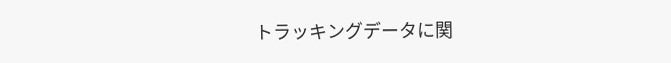トラッキングデータに関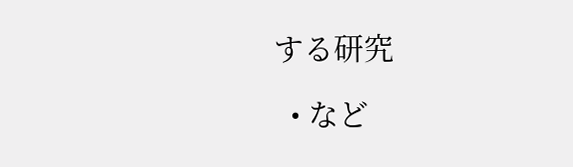する研究

  • など